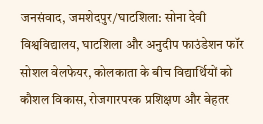जनसंवाद, जमशेदपुर/घाटशिला: सोना देवी विश्वविद्यालय, घाटशिला और अनुदीप फाउंडेशन फॉर सोशल वेलफेयर, कोलकाता के बीच विद्यार्थियों को कौशल विकास, रोजगारपरक प्रशिक्षण और बेहतर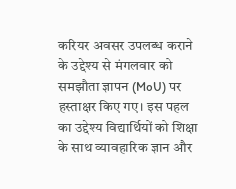करियर अवसर उपलब्ध कराने के उद्देश्य से मंगलवार को समझौता ज्ञापन (MoU) पर हस्ताक्षर किए गए। इस पहल का उद्देश्य विद्यार्थियों को शिक्षा के साथ व्यावहारिक ज्ञान और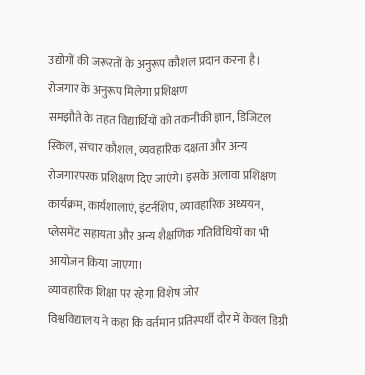उद्योगों की जरूरतों के अनुरूप कौशल प्रदान करना है।
रोजगार के अनुरूप मिलेगा प्रशिक्षण
समझौते के तहत विद्यार्थियों को तकनीकी ज्ञान, डिजिटल स्किल, संचार कौशल, व्यवहारिक दक्षता और अन्य रोजगारपरक प्रशिक्षण दिए जाएंगे। इसके अलावा प्रशिक्षण कार्यक्रम, कार्यशालाएं, इंटर्नशिप, व्यावहारिक अध्ययन, प्लेसमेंट सहायता और अन्य शैक्षणिक गतिविधियों का भी आयोजन किया जाएगा।
व्यावहारिक शिक्षा पर रहेगा विशेष जोर
विश्वविद्यालय ने कहा कि वर्तमान प्रतिस्पर्धी दौर में केवल डिग्री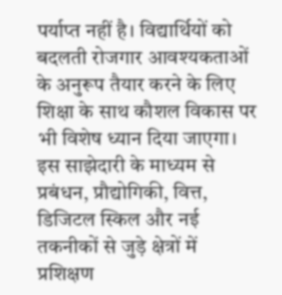पर्याप्त नहीं है। विद्यार्थियों को बदलती रोजगार आवश्यकताओं के अनुरूप तैयार करने के लिए शिक्षा के साथ कौशल विकास पर भी विशेष ध्यान दिया जाएगा। इस साझेदारी के माध्यम से प्रबंधन, प्रौद्योगिकी, वित्त, डिजिटल स्किल और नई तकनीकों से जुड़े क्षेत्रों में प्रशिक्षण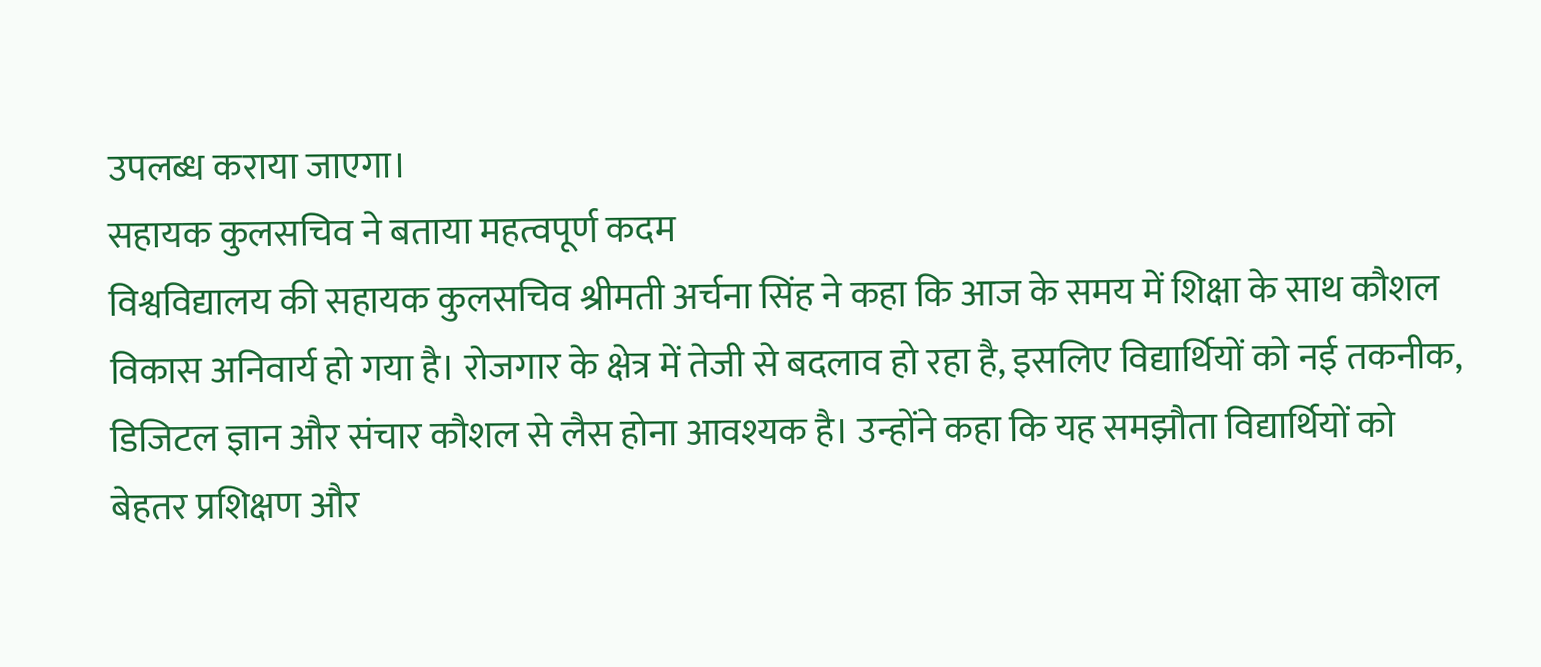उपलब्ध कराया जाएगा।
सहायक कुलसचिव ने बताया महत्वपूर्ण कदम
विश्वविद्यालय की सहायक कुलसचिव श्रीमती अर्चना सिंह ने कहा कि आज के समय में शिक्षा के साथ कौशल विकास अनिवार्य हो गया है। रोजगार के क्षेत्र में तेजी से बदलाव हो रहा है, इसलिए विद्यार्थियों को नई तकनीक, डिजिटल ज्ञान और संचार कौशल से लैस होना आवश्यक है। उन्होंने कहा कि यह समझौता विद्यार्थियों को बेहतर प्रशिक्षण और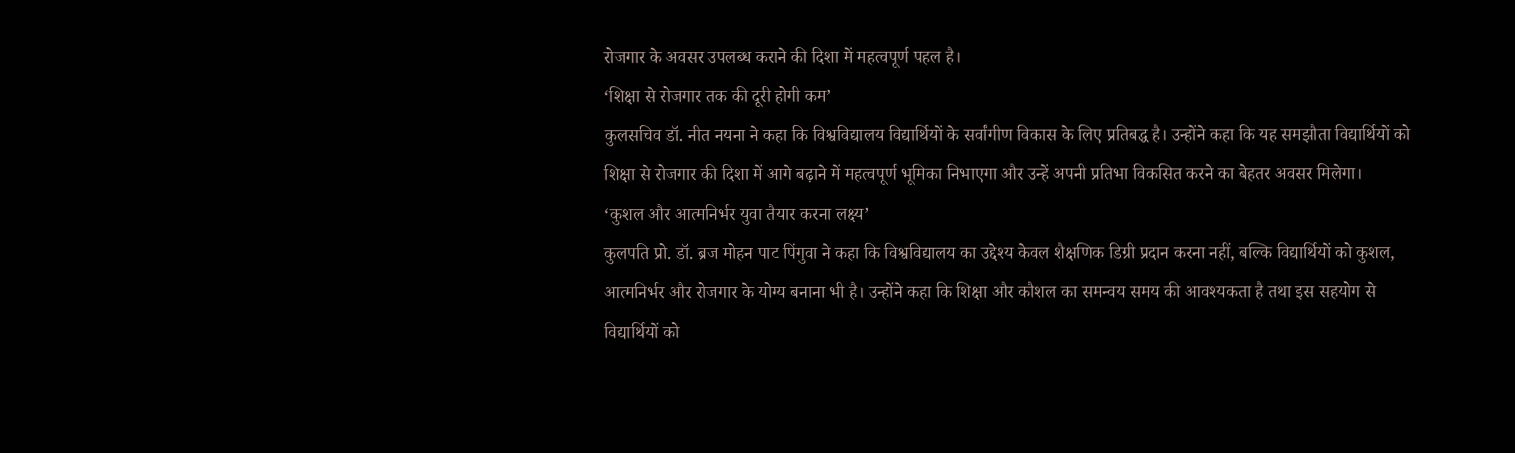रोजगार के अवसर उपलब्ध कराने की दिशा में महत्वपूर्ण पहल है।
‘शिक्षा से रोजगार तक की दूरी होगी कम’
कुलसचिव डॉ. नीत नयना ने कहा कि विश्वविद्यालय विद्यार्थियों के सर्वांगीण विकास के लिए प्रतिबद्ध है। उन्होंने कहा कि यह समझौता विद्यार्थियों को शिक्षा से रोजगार की दिशा में आगे बढ़ाने में महत्वपूर्ण भूमिका निभाएगा और उन्हें अपनी प्रतिभा विकसित करने का बेहतर अवसर मिलेगा।
‘कुशल और आत्मनिर्भर युवा तैयार करना लक्ष्य’
कुलपति प्रो. डॉ. ब्रज मोहन पाट पिंगुवा ने कहा कि विश्वविद्यालय का उद्देश्य केवल शैक्षणिक डिग्री प्रदान करना नहीं, बल्कि विद्यार्थियों को कुशल, आत्मनिर्भर और रोजगार के योग्य बनाना भी है। उन्होंने कहा कि शिक्षा और कौशल का समन्वय समय की आवश्यकता है तथा इस सहयोग से विद्यार्थियों को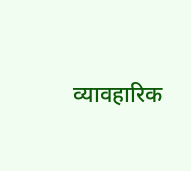व्यावहारिक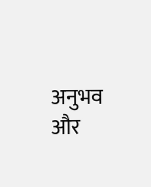अनुभव और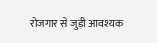रोजगार से जुड़ी आवश्यक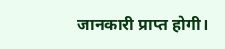जानकारी प्राप्त होगी।